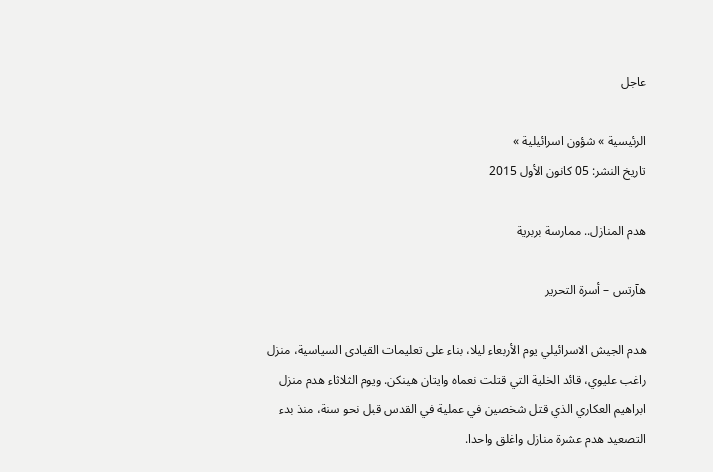عاجل

الرئيسية » شؤون اسرائيلية »
تاريخ النشر: 05 كانون الأول 2015

هدم المنازل.. ممارسة بربرية

هآرتس – أسرة التحرير

هدم الجيش الاسرائيلي يوم الأربعاء ليلا، بناء على تعليمات القيادى السياسية، منزل راغب عليوي، قائد الخلية التي قتلت نعماه وايتان هينكن. ويوم الثلاثاء هدم منزل ابراهيم العكاري الذي قتل شخصين في عملية في القدس قبل نحو سنة، منذ بدء التصعيد هدم عشرة منازل واغلق واحدا.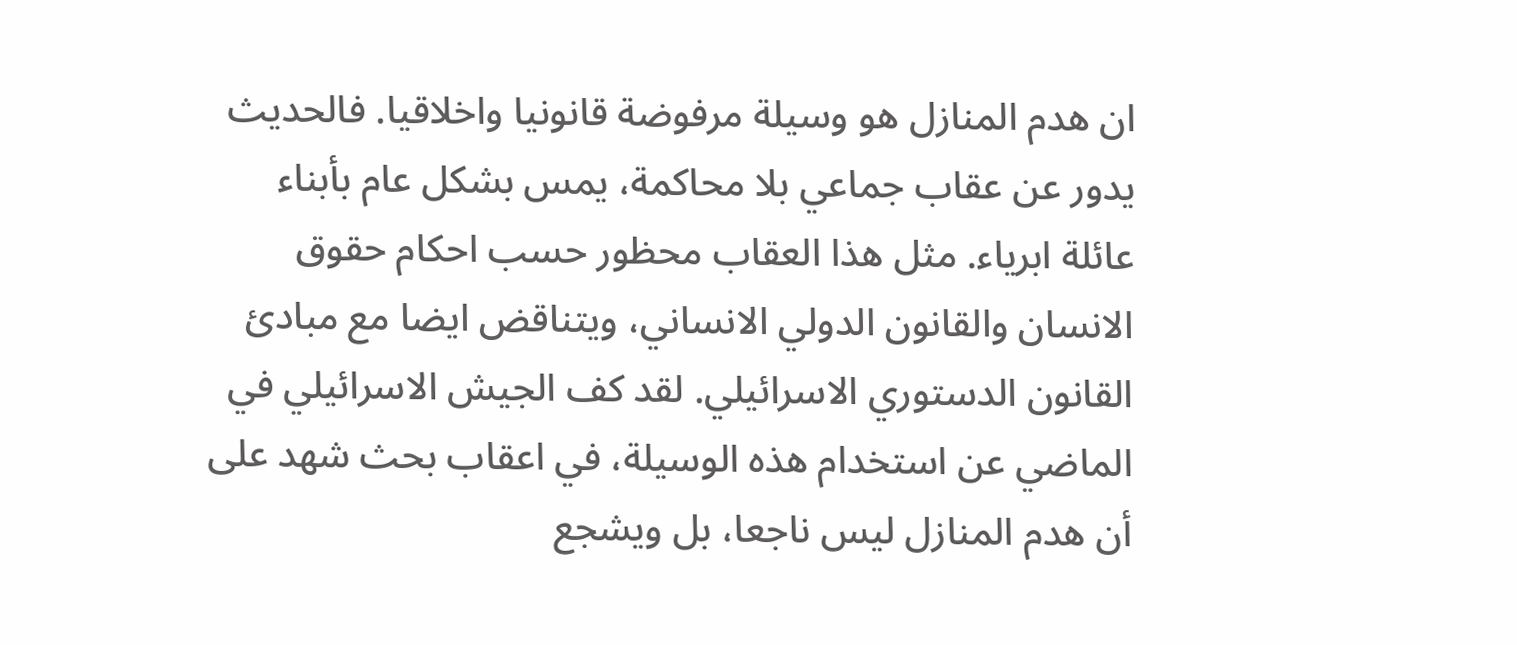ان هدم المنازل هو وسيلة مرفوضة قانونيا واخلاقيا. فالحديث يدور عن عقاب جماعي بلا محاكمة، يمس بشكل عام بأبناء عائلة ابرياء. مثل هذا العقاب محظور حسب احكام حقوق الانسان والقانون الدولي الانساني، ويتناقض ايضا مع مبادئ القانون الدستوري الاسرائيلي. لقد كف الجيش الاسرائيلي في الماضي عن استخدام هذه الوسيلة، في اعقاب بحث شهد على أن هدم المنازل ليس ناجعا، بل ويشجع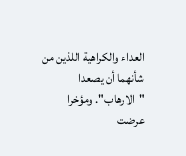العداء والكراهية اللذين من شأنهما أن يصعدا "الارهاب". ومؤخرا عرضت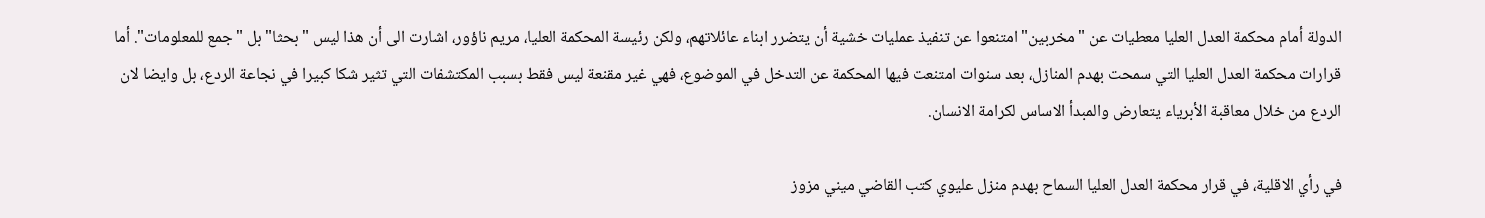الدولة أمام محكمة العدل العليا معطيات عن "مخربين" امتنعوا عن تنفيذ عمليات خشية أن يتضرر ابناء عائلاتهم، ولكن رئيسة المحكمة العليا، مريم ناؤور، اشارت الى أن هذا ليس "بحثا" بل "جمع للمعلومات". أما قرارات محكمة العدل العليا التي سمحت بهدم المنازل، بعد سنوات امتنعت فيها المحكمة عن التدخل في الموضوع، فهي غير مقنعة ليس فقط بسبب المكتشفات التي تثير شكا كبيرا في نجاعة الردع، بل وايضا لان الردع من خلال معاقبة الأبرياء يتعارض والمبدأ الاساس لكرامة الانسان.

في رأي الاقلية، في قرار محكمة العدل العليا السماح بهدم منزل عليوي كتب القاضي ميني مزوز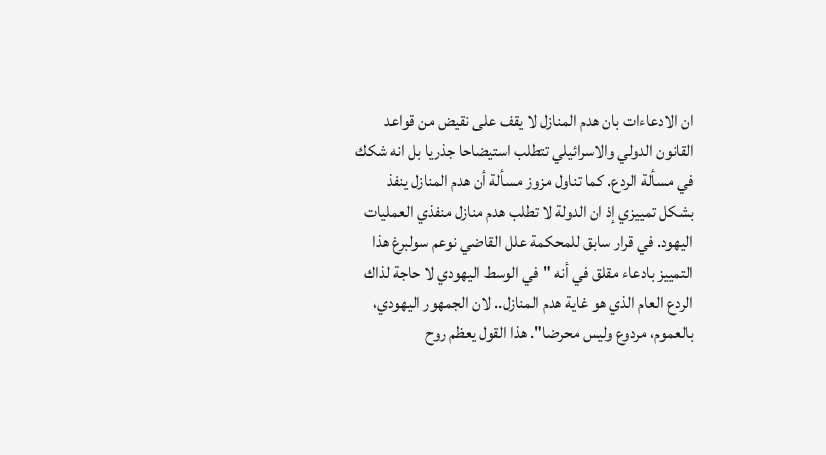ان الادعاءات بان هدم المنازل لا يقف على نقيض من قواعد القانون الدولي والاسرائيلي تتطلب استيضاحا جذريا بل انه شكك في مسألة الردع. كما تناول مزوز مسألة أن هدم المنازل ينفذ بشكل تمييزي إذ ان الدولة لا تطلب هدم منازل منفذي العمليات اليهود. في قرار سابق للمحكمة علل القاضي نوعم سولبرغ هذا التمييز بادعاء مقلق في أنه "في الوسط اليهودي لا حاجة لذاك الردع العام الذي هو غاية هدم المنازل.. لان الجمهور اليهودي، بالعموم، مردوع وليس محرضا". هذا القول يعظم روح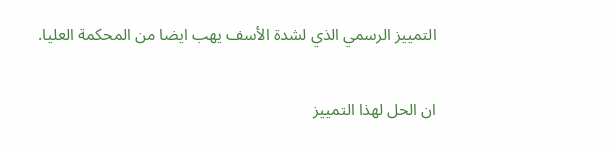التمييز الرسمي الذي لشدة الأسف يهب ايضا من المحكمة العليا.

ان الحل لهذا التمييز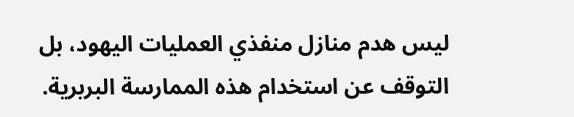ليس هدم منازل منفذي العمليات اليهود، بل التوقف عن استخدام هذه الممارسة البربرية.